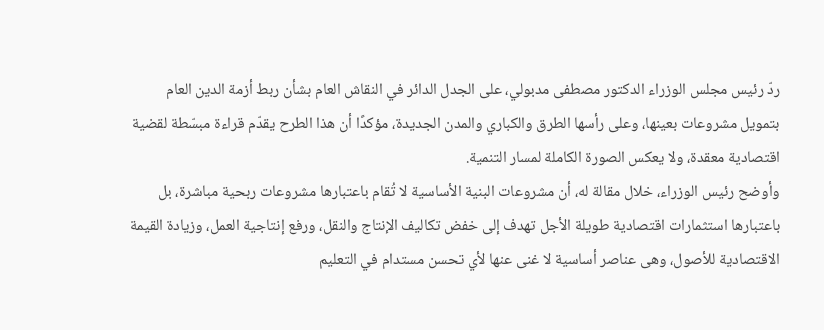ردّ رئيس مجلس الوزراء الدكتور مصطفى مدبولي، على الجدل الدائر في النقاش العام بشأن ربط أزمة الدين العام بتمويل مشروعات بعينها، وعلى رأسها الطرق والكباري والمدن الجديدة، مؤكدًا أن هذا الطرح يقدّم قراءة مبسّطة لقضية اقتصادية معقدة، ولا يعكس الصورة الكاملة لمسار التنمية.
وأوضح رئيس الوزراء، خلال مقالة له، أن مشروعات البنية الأساسية لا تُقام باعتبارها مشروعات ربحية مباشرة، بل باعتبارها استثمارات اقتصادية طويلة الأجل تهدف إلى خفض تكاليف الإنتاج والنقل، ورفع إنتاجية العمل، وزيادة القيمة الاقتصادية للأصول، وهى عناصر أساسية لا غنى عنها لأي تحسن مستدام في التعليم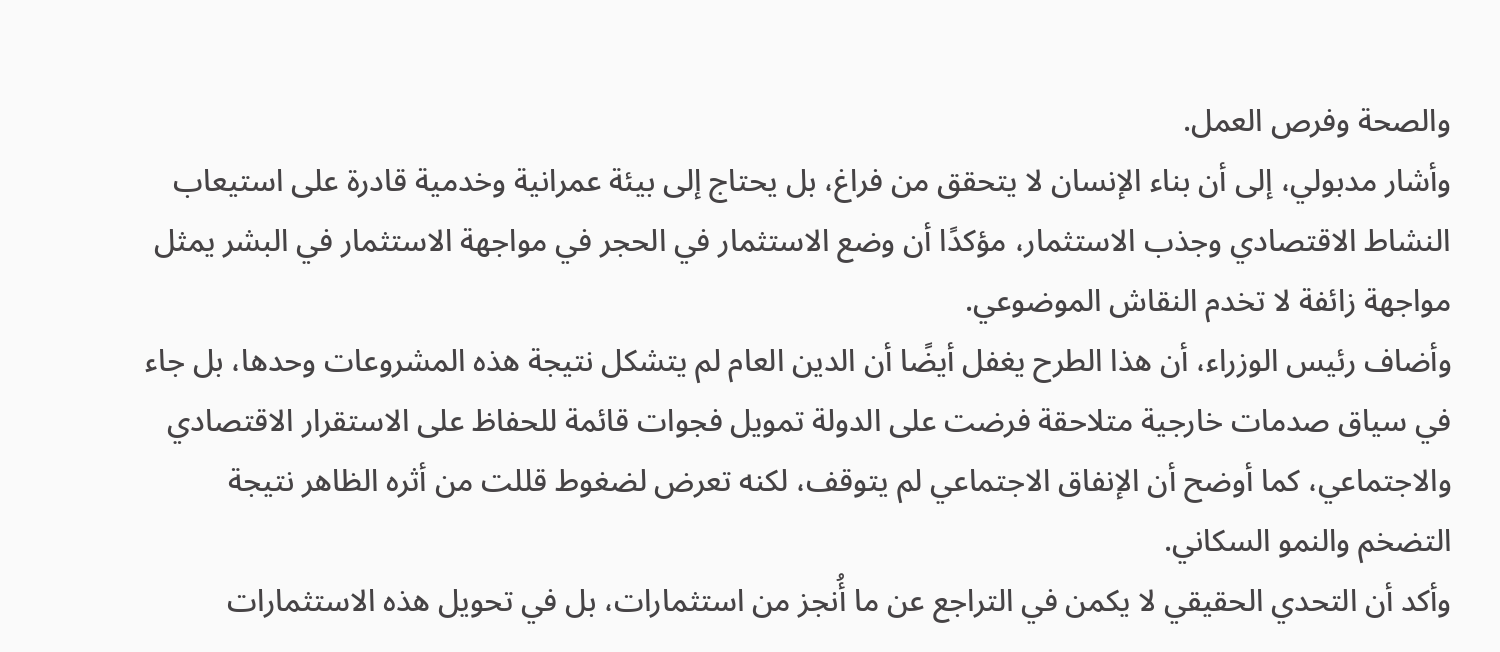والصحة وفرص العمل.
وأشار مدبولي، إلى أن بناء الإنسان لا يتحقق من فراغ، بل يحتاج إلى بيئة عمرانية وخدمية قادرة على استيعاب النشاط الاقتصادي وجذب الاستثمار، مؤكدًا أن وضع الاستثمار في الحجر في مواجهة الاستثمار في البشر يمثل مواجهة زائفة لا تخدم النقاش الموضوعي.
وأضاف رئيس الوزراء، أن هذا الطرح يغفل أيضًا أن الدين العام لم يتشكل نتيجة هذه المشروعات وحدها، بل جاء في سياق صدمات خارجية متلاحقة فرضت على الدولة تمويل فجوات قائمة للحفاظ على الاستقرار الاقتصادي والاجتماعي، كما أوضح أن الإنفاق الاجتماعي لم يتوقف، لكنه تعرض لضغوط قللت من أثره الظاهر نتيجة التضخم والنمو السكاني.
وأكد أن التحدي الحقيقي لا يكمن في التراجع عن ما أُنجز من استثمارات، بل في تحويل هذه الاستثمارات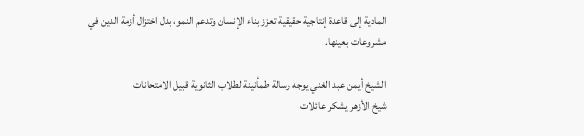المادية إلى قاعدة إنتاجية حقيقية تعزز بناء الإنسان وتدعم النمو، بدل اختزال أزمة الدين في مشروعات بعينها.

الشيخ أيمن عبد الغني يوجه رسالة طمأنينة لطلاب الثانوية قبيل الامتحانات
شيخ الأزهر يشكر عائلات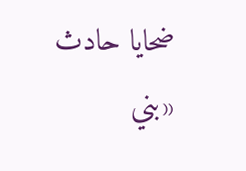ضحايا حادث «بني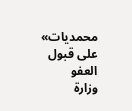محمديات» على قبول العفو
وزارة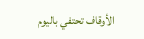الأوقاف تحتفي باليوم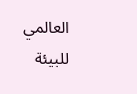العالمي للبيئة